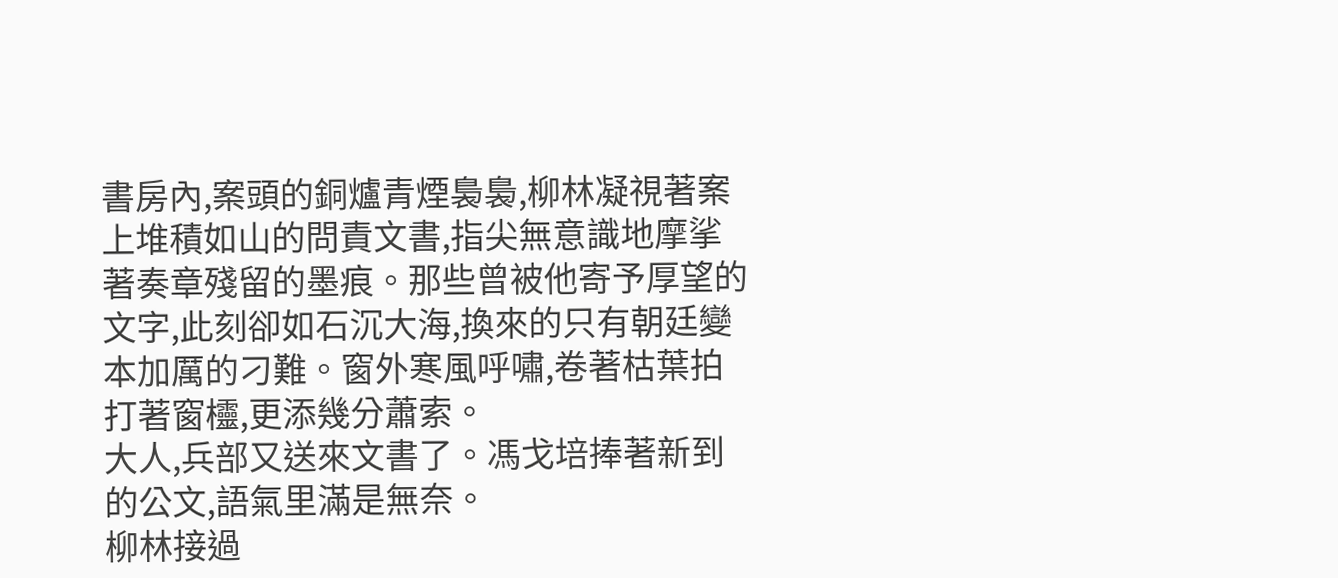書房內,案頭的銅爐青煙裊裊,柳林凝視著案上堆積如山的問責文書,指尖無意識地摩挲著奏章殘留的墨痕。那些曾被他寄予厚望的文字,此刻卻如石沉大海,換來的只有朝廷變本加厲的刁難。窗外寒風呼嘯,卷著枯葉拍打著窗欞,更添幾分蕭索。
大人,兵部又送來文書了。馮戈培捧著新到的公文,語氣里滿是無奈。
柳林接過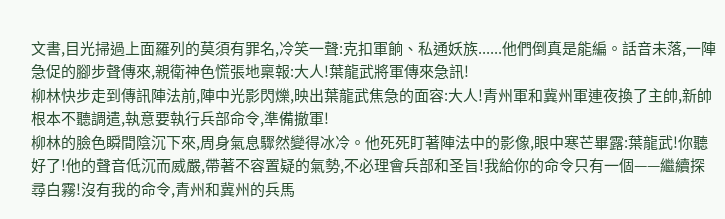文書,目光掃過上面羅列的莫須有罪名,冷笑一聲:克扣軍餉、私通妖族......他們倒真是能編。話音未落,一陣急促的腳步聲傳來,親衛神色慌張地稟報:大人!葉龍武將軍傳來急訊!
柳林快步走到傳訊陣法前,陣中光影閃爍,映出葉龍武焦急的面容:大人!青州軍和冀州軍連夜換了主帥,新帥根本不聽調遣,執意要執行兵部命令,準備撤軍!
柳林的臉色瞬間陰沉下來,周身氣息驟然變得冰冷。他死死盯著陣法中的影像,眼中寒芒畢露:葉龍武!你聽好了!他的聲音低沉而威嚴,帶著不容置疑的氣勢,不必理會兵部和圣旨!我給你的命令只有一個——繼續探尋白霧!沒有我的命令,青州和冀州的兵馬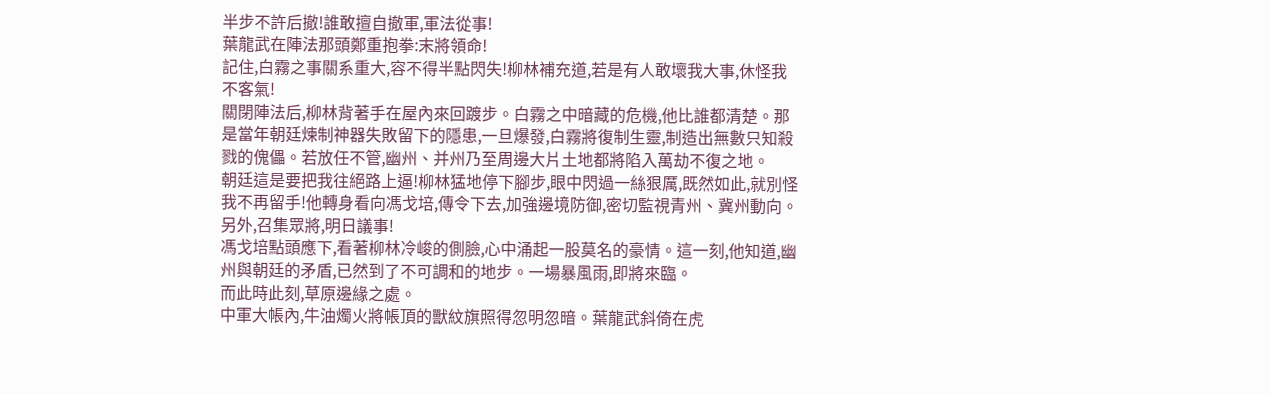半步不許后撤!誰敢擅自撤軍,軍法從事!
葉龍武在陣法那頭鄭重抱拳:末將領命!
記住,白霧之事關系重大,容不得半點閃失!柳林補充道,若是有人敢壞我大事,休怪我不客氣!
關閉陣法后,柳林背著手在屋內來回踱步。白霧之中暗藏的危機,他比誰都清楚。那是當年朝廷煉制神器失敗留下的隱患,一旦爆發,白霧將復制生靈,制造出無數只知殺戮的傀儡。若放任不管,幽州、并州乃至周邊大片土地都將陷入萬劫不復之地。
朝廷這是要把我往絕路上逼!柳林猛地停下腳步,眼中閃過一絲狠厲,既然如此,就別怪我不再留手!他轉身看向馮戈培,傳令下去,加強邊境防御,密切監視青州、冀州動向。另外,召集眾將,明日議事!
馮戈培點頭應下,看著柳林冷峻的側臉,心中涌起一股莫名的豪情。這一刻,他知道,幽州與朝廷的矛盾,已然到了不可調和的地步。一場暴風雨,即將來臨。
而此時此刻,草原邊緣之處。
中軍大帳內,牛油燭火將帳頂的獸紋旗照得忽明忽暗。葉龍武斜倚在虎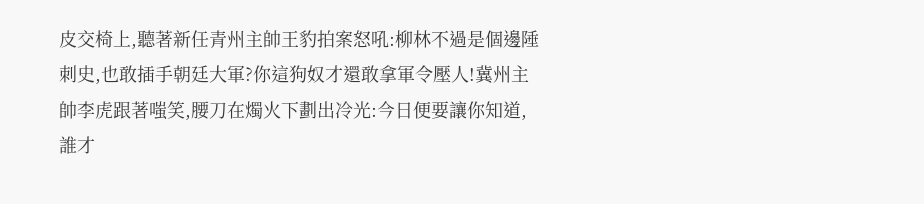皮交椅上,聽著新任青州主帥王豹拍案怒吼:柳林不過是個邊陲刺史,也敢插手朝廷大軍?你這狗奴才還敢拿軍令壓人!冀州主帥李虎跟著嗤笑,腰刀在燭火下劃出冷光:今日便要讓你知道,誰才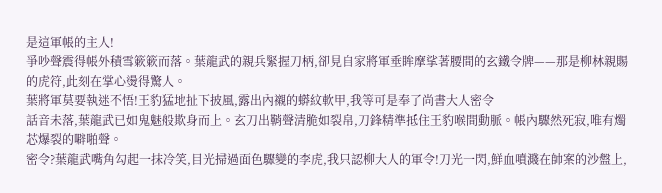是這軍帳的主人!
爭吵聲震得帳外積雪簌簌而落。葉龍武的親兵緊握刀柄,卻見自家將軍垂眸摩挲著腰間的玄鐵令牌——那是柳林親賜的虎符,此刻在掌心燙得驚人。
葉將軍莫要執迷不悟!王豹猛地扯下披風,露出內襯的蟒紋軟甲,我等可是奉了尚書大人密令
話音未落,葉龍武已如鬼魅般欺身而上。玄刀出鞘聲清脆如裂帛,刀鋒精準抵住王豹喉間動脈。帳內驟然死寂,唯有燭芯爆裂的噼啪聲。
密令?葉龍武嘴角勾起一抹冷笑,目光掃過面色驟變的李虎,我只認柳大人的軍令!刀光一閃,鮮血噴濺在帥案的沙盤上,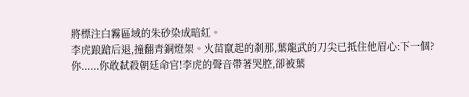將標注白霧區域的朱砂染成暗紅。
李虎踉蹌后退,撞翻青銅燈架。火苗竄起的剎那,葉龍武的刀尖已抵住他眉心:下一個?
你......你敢弒殺朝廷命官!李虎的聲音帶著哭腔,卻被葉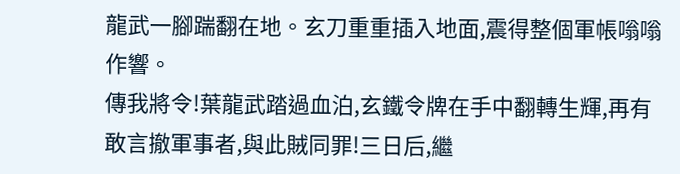龍武一腳踹翻在地。玄刀重重插入地面,震得整個軍帳嗡嗡作響。
傳我將令!葉龍武踏過血泊,玄鐵令牌在手中翻轉生輝,再有敢言撤軍事者,與此賊同罪!三日后,繼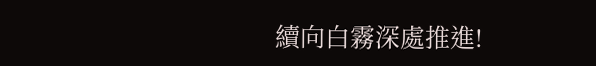續向白霧深處推進!